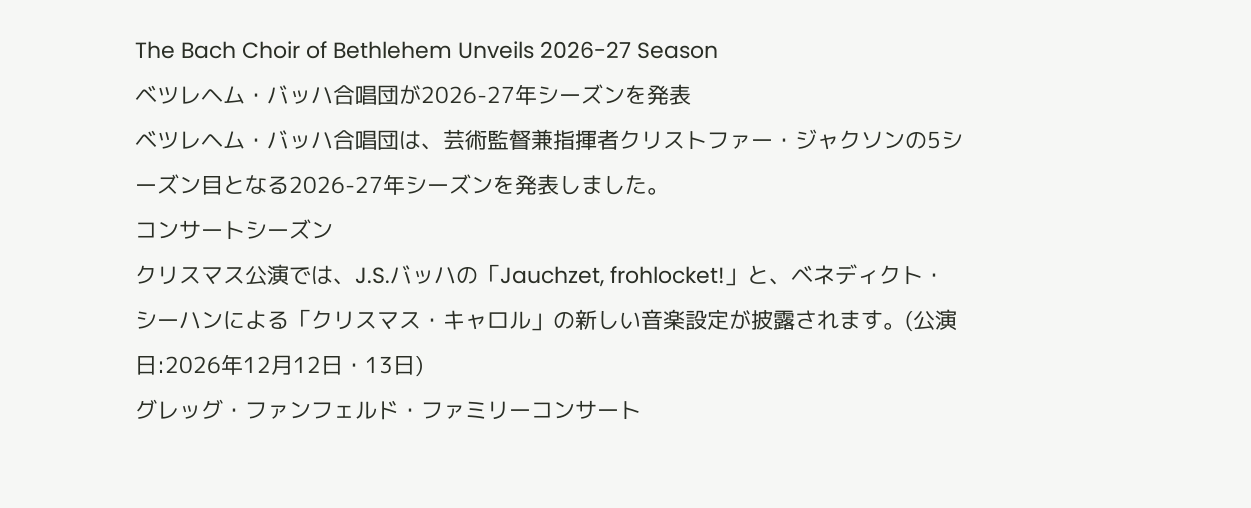The Bach Choir of Bethlehem Unveils 2026-27 Season
ベツレヘム・バッハ合唱団が2026-27年シーズンを発表
ベツレヘム・バッハ合唱団は、芸術監督兼指揮者クリストファー・ジャクソンの5シーズン目となる2026-27年シーズンを発表しました。
コンサートシーズン
クリスマス公演では、J.S.バッハの「Jauchzet, frohlocket!」と、ベネディクト・シーハンによる「クリスマス・キャロル」の新しい音楽設定が披露されます。(公演日:2026年12月12日・13日)
グレッグ・ファンフェルド・ファミリーコンサート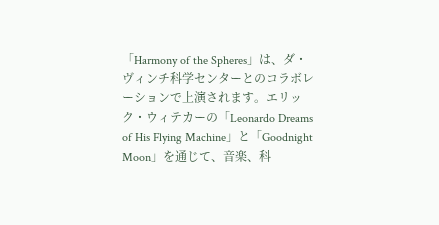「Harmony of the Spheres」は、ダ・ヴィンチ科学センターとのコラボレーションで上演されます。エリック・ウィテカーの「Leonardo Dreams of His Flying Machine」と「Goodnight Moon」を通じて、音楽、科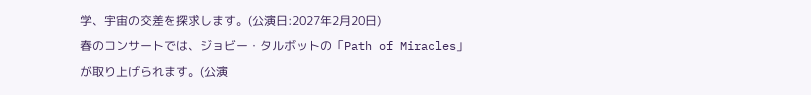学、宇宙の交差を探求します。(公演日:2027年2月20日)
春のコンサートでは、ジョビー・タルボットの「Path of Miracles」が取り上げられます。(公演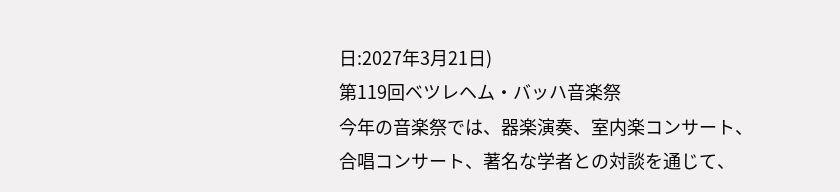日:2027年3月21日)
第119回ベツレヘム・バッハ音楽祭
今年の音楽祭では、器楽演奏、室内楽コンサート、合唱コンサート、著名な学者との対談を通じて、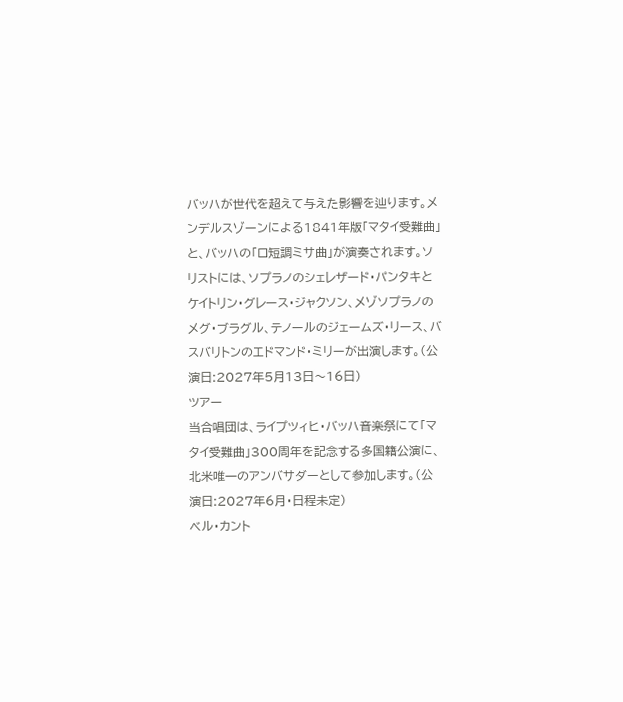バッハが世代を超えて与えた影響を辿ります。メンデルスゾーンによる1841年版「マタイ受難曲」と、バッハの「ロ短調ミサ曲」が演奏されます。ソリストには、ソプラノのシェレザード・パンタキとケイトリン・グレース・ジャクソン、メゾソプラノのメグ・ブラグル、テノールのジェームズ・リース、バスバリトンのエドマンド・ミリーが出演します。(公演日:2027年5月13日〜16日)
ツアー
当合唱団は、ライプツィヒ・バッハ音楽祭にて「マタイ受難曲」300周年を記念する多国籍公演に、北米唯一のアンバサダーとして参加します。(公演日:2027年6月・日程未定)
ベル・カント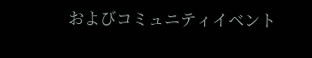およびコミュニティイベント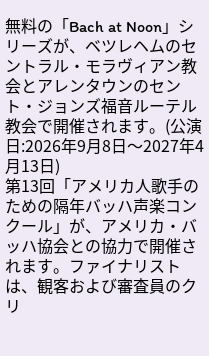無料の「Bach at Noon」シリーズが、ベツレヘムのセントラル・モラヴィアン教会とアレンタウンのセント・ジョンズ福音ルーテル教会で開催されます。(公演日:2026年9月8日〜2027年4月13日)
第13回「アメリカ人歌手のための隔年バッハ声楽コンクール」が、アメリカ・バッハ協会との協力で開催されます。ファイナリストは、観客および審査員のクリ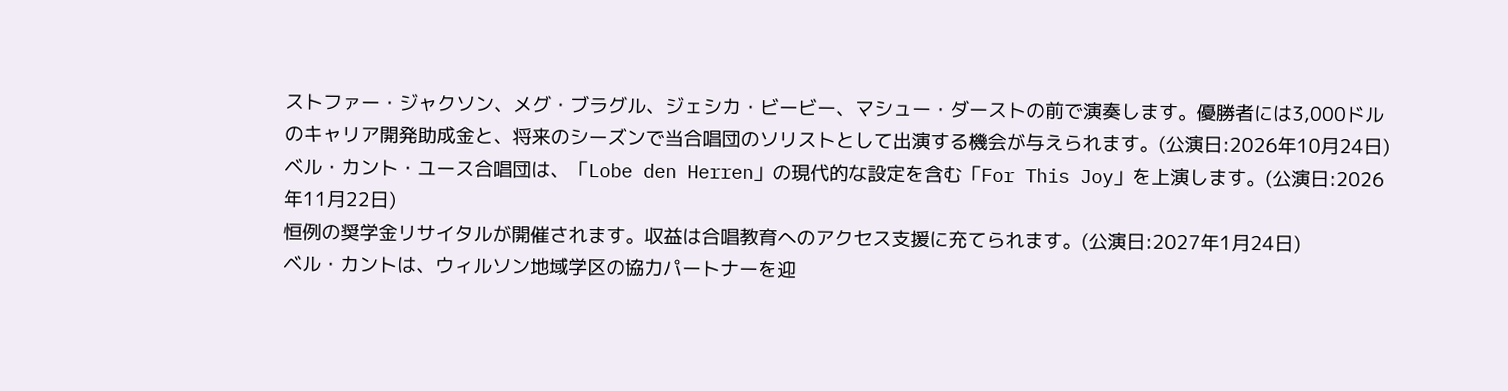ストファー・ジャクソン、メグ・ブラグル、ジェシカ・ビービー、マシュー・ダーストの前で演奏します。優勝者には3,000ドルのキャリア開発助成金と、将来のシーズンで当合唱団のソリストとして出演する機会が与えられます。(公演日:2026年10月24日)
ベル・カント・ユース合唱団は、「Lobe den Herren」の現代的な設定を含む「For This Joy」を上演します。(公演日:2026年11月22日)
恒例の奨学金リサイタルが開催されます。収益は合唱教育へのアクセス支援に充てられます。(公演日:2027年1月24日)
ベル・カントは、ウィルソン地域学区の協力パートナーを迎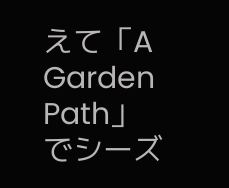えて「A Garden Path」でシーズ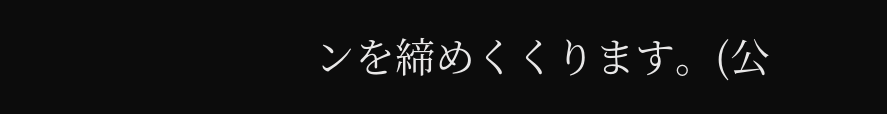ンを締めくくります。(公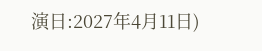演日:2027年4月11日)